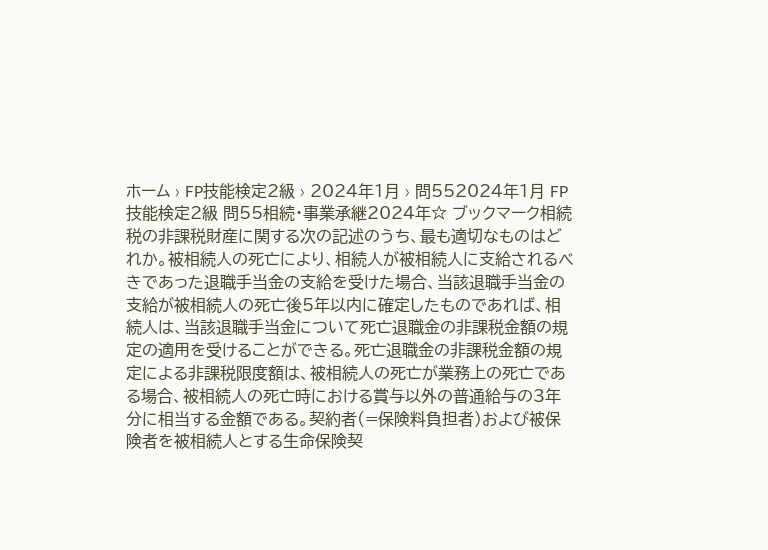ホーム › FP技能検定2級 › 2024年1月 › 問552024年1月 FP技能検定2級 問55相続・事業承継2024年☆ ブックマーク相続税の非課税財産に関する次の記述のうち、最も適切なものはどれか。被相続人の死亡により、相続人が被相続人に支給されるべきであった退職手当金の支給を受けた場合、当該退職手当金の支給が被相続人の死亡後5年以内に確定したものであれば、相続人は、当該退職手当金について死亡退職金の非課税金額の規定の適用を受けることができる。死亡退職金の非課税金額の規定による非課税限度額は、被相続人の死亡が業務上の死亡である場合、被相続人の死亡時における賞与以外の普通給与の3年分に相当する金額である。契約者(=保険料負担者)および被保険者を被相続人とする生命保険契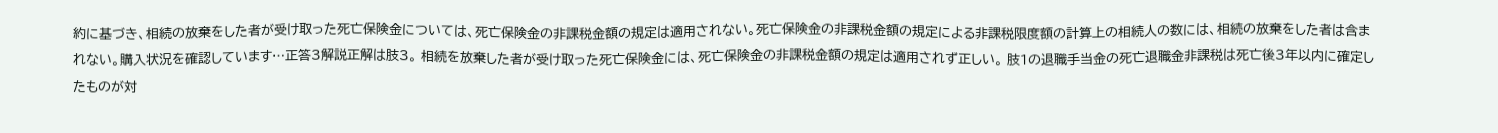約に基づき、相続の放棄をした者が受け取った死亡保険金については、死亡保険金の非課税金額の規定は適用されない。死亡保険金の非課税金額の規定による非課税限度額の計算上の相続人の数には、相続の放棄をした者は含まれない。購入状況を確認しています…正答3解説正解は肢3。 相続を放棄した者が受け取った死亡保険金には、死亡保険金の非課税金額の規定は適用されず正しい。 肢1の退職手当金の死亡退職金非課税は死亡後3年以内に確定したものが対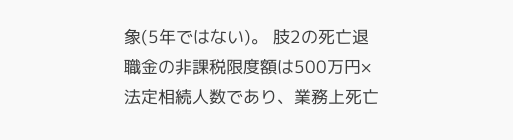象(5年ではない)。 肢2の死亡退職金の非課税限度額は500万円×法定相続人数であり、業務上死亡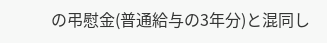の弔慰金(普通給与の3年分)と混同し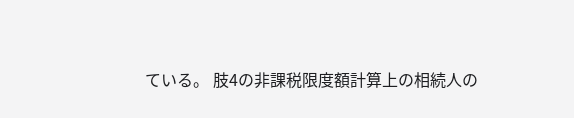ている。 肢4の非課税限度額計算上の相続人の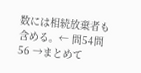数には相続放棄者も含める。← 問54問56 →まとめて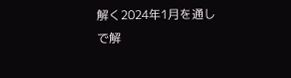解く2024年1月を通しで解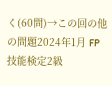く(60問)→この回の他の問題2024年1月 FP技能検定2級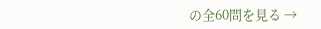の全60問を見る →